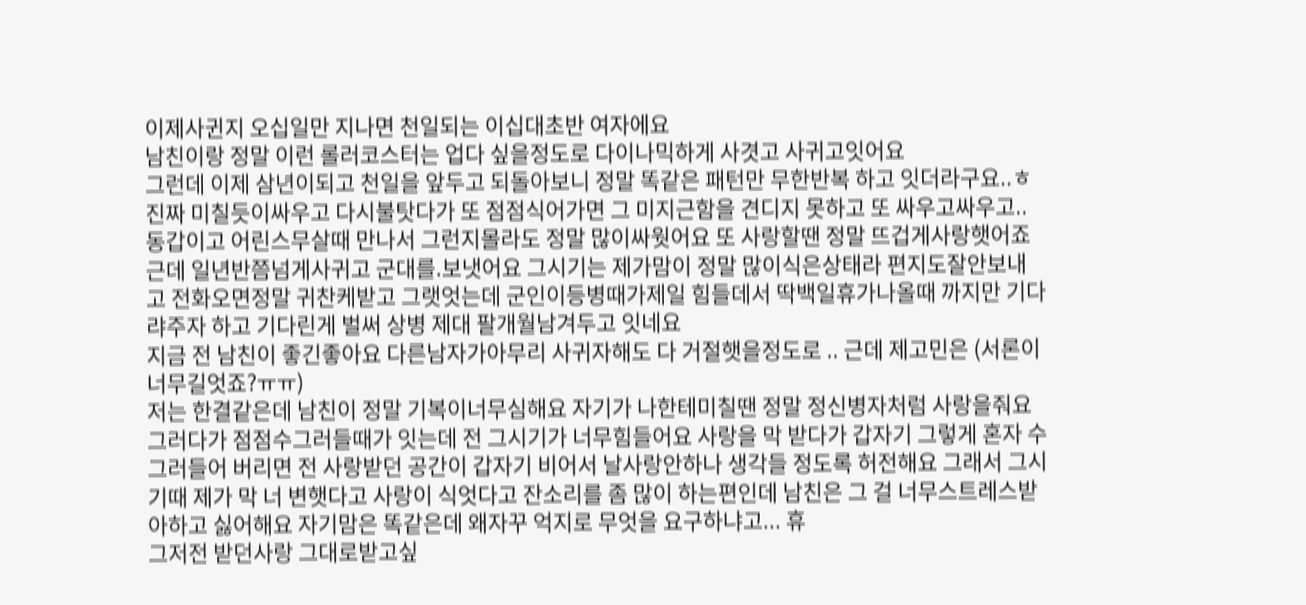이제사귄지 오십일만 지나면 천일되는 이십대초반 여자에요
남친이랑 정말 이런 롤러코스터는 업다 싶을정도로 다이나믹하게 사겻고 사귀고잇어요
그런데 이제 삼년이되고 천일을 앞두고 되돌아보니 정말 똑같은 패턴만 무한반복 하고 잇더라구요..ㅎ
진짜 미칠듯이싸우고 다시불탓다가 또 점점식어가면 그 미지근함을 견디지 못하고 또 싸우고싸우고.. 동갑이고 어린스무살때 만나서 그런지몰라도 정말 많이싸웟어요 또 사랑할땐 정말 뜨겁게사랑햇어죠
근데 일년반쯤넘게사귀고 군대를.보냇어요 그시기는 제가맘이 정말 많이식은상태라 편지도잘안보내고 전화오면정말 귀찬케받고 그랫엇는데 군인이등병때가제일 힘들데서 딱백일휴가나올때 까지만 기다랴주자 하고 기다린게 벌써 상병 제대 팔개월남겨두고 잇네요
지금 전 남친이 좋긴좋아요 다른남자가아무리 사귀자해도 다 거절햇을정도로 .. 근데 제고민은 (서론이너무길엇죠?ㅠㅠ)
저는 한결같은데 남친이 정말 기복이너무심해요 자기가 나한테미칠땐 정말 정신병자처럼 사랑을줘요 그러다가 점점수그러들때가 잇는데 전 그시기가 너무힘들어요 사랑을 막 받다가 갑자기 그렇게 혼자 수그러들어 버리면 전 사랑받던 공간이 갑자기 비어서 날사랑안하나 생각들 정도록 허전해요 그래서 그시기때 제가 막 너 변햇다고 사랑이 식엇다고 잔소리를 좀 많이 하는편인데 남친은 그 걸 너무스트레스받아하고 싫어해요 자기맘은 똑같은데 왜자꾸 억지로 무엇을 요구하냐고... 휴
그저전 받던사랑 그대로받고싶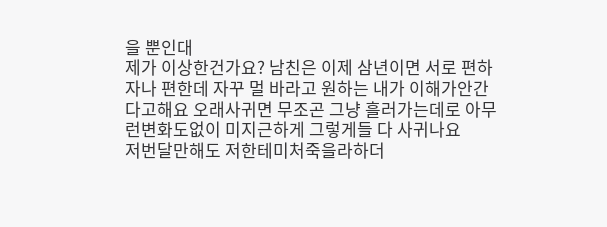을 뿐인대
제가 이상한건가요? 남친은 이제 삼년이면 서로 편하자나 편한데 자꾸 멀 바라고 원하는 내가 이해가안간다고해요 오래사귀면 무조곤 그냥 흘러가는데로 아무런변화도없이 미지근하게 그렇게들 다 사귀나요
저번달만해도 저한테미처죽을라하더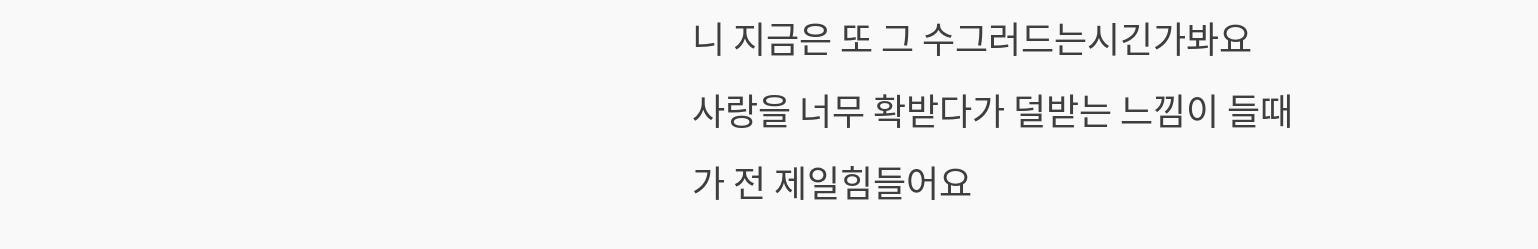니 지금은 또 그 수그러드는시긴가봐요
사랑을 너무 확받다가 덜받는 느낌이 들때가 전 제일힘들어요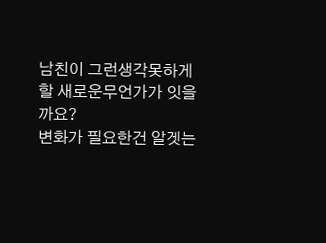남친이 그런생각못하게할 새로운무언가가 잇을까요?
변화가 필요한건 알겟는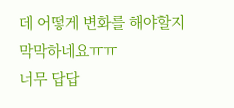데 어떻게 변화를 해야할지 막막하네요ㅠㅠ
너무 답답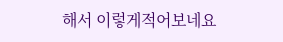해서 이렇게적어보네요